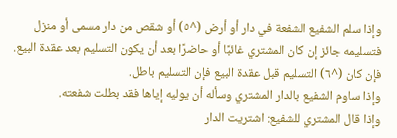وإذا سلم الشفيع الشفعة في دار أو أرض (^٥) أو شقص من دار مسمى أو منزل فتسليمه جائز إن كان المشتري غائبًا أو حاضرًا بعد أن يكون التسليم بعد عقدة البيع. فإن كان (^٦) التسليم قبل عقدة البيع فإن التسليم باطل.
وإذا ساوم الشفيع بالدار المشتري وسأله أن يوليه إياها فقد بطلت شفعته.
وإذا قال المشتري للشفيع: اشتريت الدار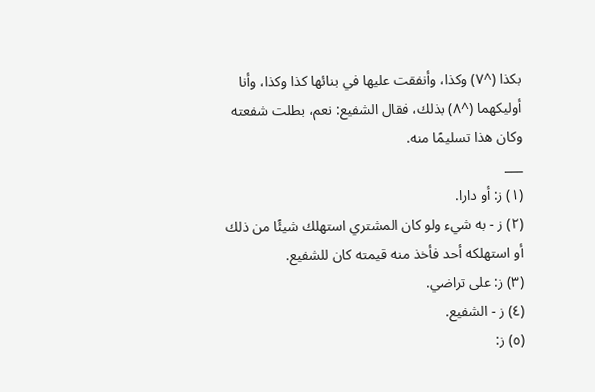بكذا (^٧) وكذا، وأنفقت عليها في بنائها كذا وكذا، وأنا أوليكهما (^٨) بذلك، فقال الشفيع: نعم، بطلت شفعته وكان هذا تسليمًا منه.
___
(١) ز: أو دارا.
(٢) ز - به شيء ولو كان المشتري استهلك شيئًا من ذلك أو استهلكه أحد فأخذ منه قيمته كان للشفيع.
(٣) ز: على تراضي.
(٤) ز - الشفيع.
(٥) ز: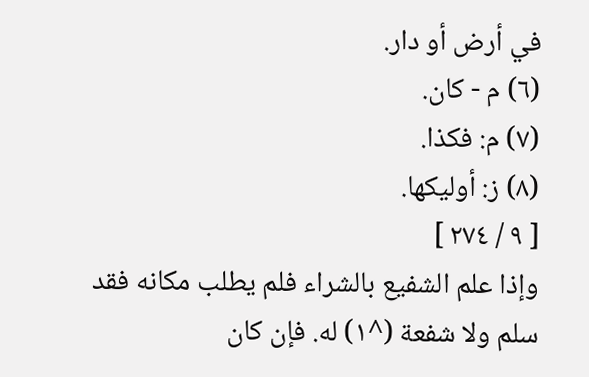في أرض أو دار.
(٦) م - كان.
(٧) م: فكذا.
(٨) ز: أوليكها.
[ ٩ / ٢٧٤ ]
وإذا علم الشفيع بالشراء فلم يطلب مكانه فقد سلم ولا شفعة (^١) له. فإن كان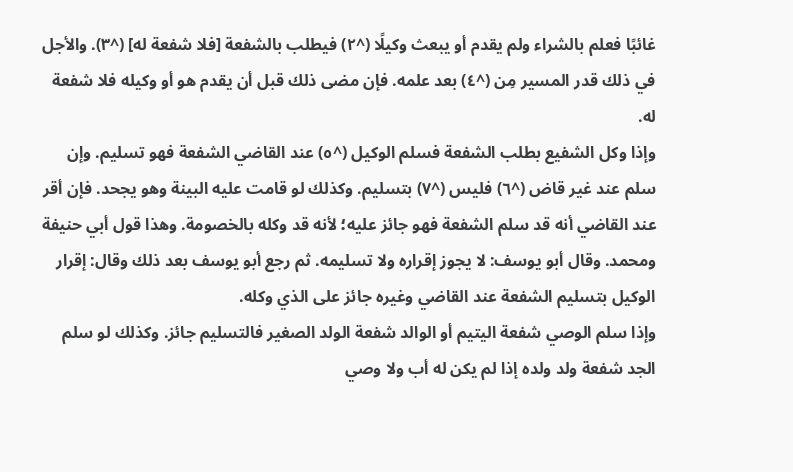غائبًا فعلم بالشراء ولم يقدم أو يبعث وكيلًا (^٢) فيطلب بالشفعة [فلا شفعة له] (^٣). والأجل في ذلك قدر المسير مِن (^٤) بعد علمه. فإن مضى ذلك قبل أن يقدم هو أو وكيله فلا شفعة له.
وإذا وكل الشفيع بطلب الشفعة فسلم الوكيل (^٥) عند القاضي الشفعة فهو تسليم. وإن سلم عند غير قاض (^٦) فليس (^٧) بتسليم. وكذلك لو قامت عليه البينة وهو يجحد. فإن أقر عند القاضي أنه قد سلم الشفعة فهو جائز عليه؛ لأنه قد وكله بالخصومة. وهذا قول أبي حنيفة ومحمد. وقال أبو يوسف: لا يجوز إقراره ولا تسليمه. ثم رجع أبو يوسف بعد ذلك وقال: إقرار الوكيل بتسليم الشفعة عند القاضي وغيره جائز على الذي وكله.
وإذا سلم الوصي شفعة اليتيم أو الوالد شفعة الولد الصغير فالتسليم جائز. وكذلك لو سلم الجد شفعة ولد ولده إذا لم يكن له أب ولا وصي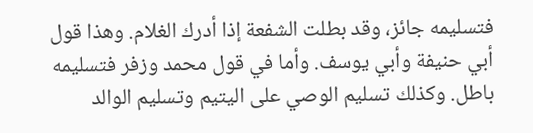فتسليمه جائز، وقد بطلت الشفعة إذا أدرك الغلام. وهذا قول أبي حنيفة وأبي يوسف. وأما في قول محمد وزفر فتسليمه باطل. وكذلك تسليم الوصي على اليتيم وتسليم الوالد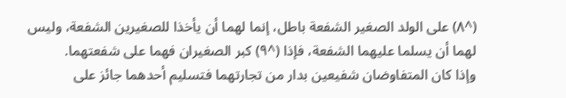(^٨) على الولد الصغير الشفعة باطل، إنما لهما أن يأخذا للصغيرين الشفعة، وليس لهما أن يسلما عليهما الشفعة، فإذا (^٩) كبر الصغيران فهما على شفعتهما.
وإذا كان المتفاوضان شفيعين بدار من تجارتهما فتسليم أحدهما جائز على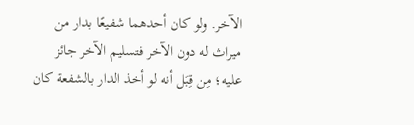الآخر. ولو كان أحدهما شفيعًا بدار من ميراث له دون الآخر فتسليم الآخر جائز عليه؛ مِن قِبَل أنه لو أخذ الدار بالشفعة كان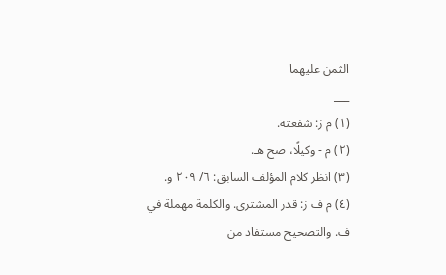الثمن عليهما
___
(١) م ز: شفعته.
(٢) م - وكيلًا، صح هـ.
(٣) انظر كلام المؤلف السابق: ٦/ ٢٠٩ و.
(٤) م ف ز: قدر المشترى. والكلمة مهملة في ف. والتصحيح مستفاد من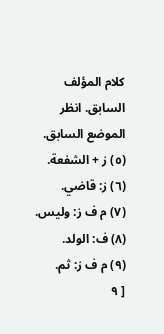كلام المؤلف السابق. انظر الموضع السابق.
(٥) ز + الشفعة.
(٦) ز: قاضي.
(٧) م ف ز: وليس.
(٨) ف: الولد.
(٩) م ف ز: ثم.
[ ٩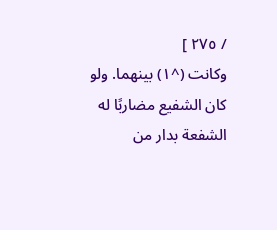/ ٢٧٥ ]
وكانت (^١) بينهما. ولو كان الشفيع مضاربًا له الشفعة بدار من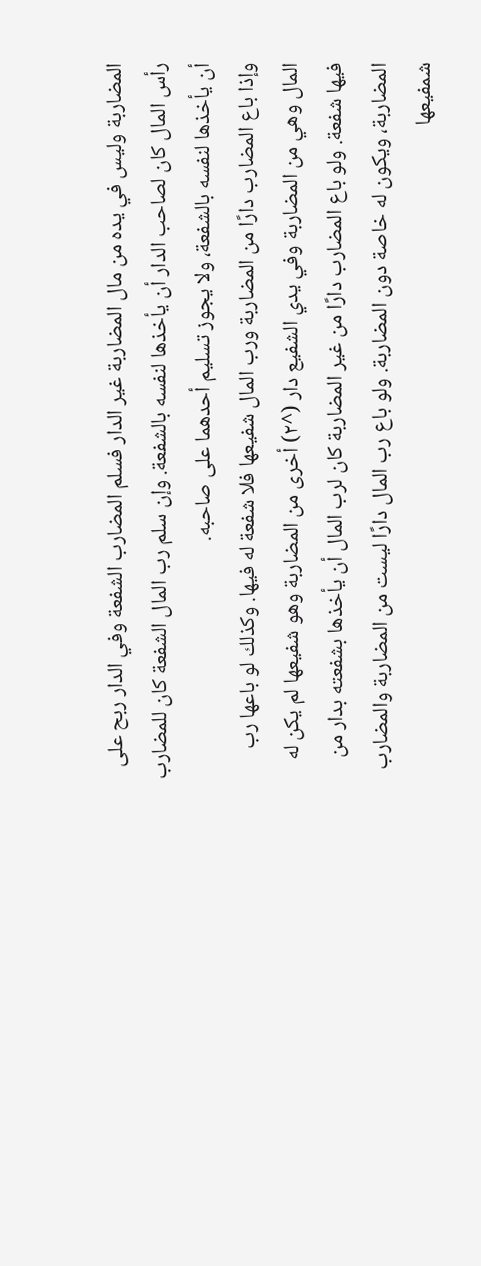المضاربة وليس في يده من مال المضاربة غير الدار فسلم المضارب الشفعة وفي الدار ربح على رأس المال كان لصاحب الدار أن يأخذها لنفسه بالشفعة. وإن سلم رب المال الشفعة كان للمضارب أن يأخذها لنفسه بالشفعة، ولا يجوز تسليم أحدهما على صاحبه.
وإذا باع المضارب دارًا من المضاربة ورب المال شفيعها فلا شفعة له فيها. وكذلك لو باعها رب المال وهي من المضاربة وفي يدي الشفيع دار (^٢) أخرى من المضاربة وهو شفيعها لم يكن له فيها شفعة. ولو باع المضارب دارًا من غير المضاربة كان لرب المال أن يأخذها بشفعته بدار من المضاربة، ويكون له خاصة دون المضاربة. ولو باع رب المال دارًا ليست من المضاربة والمضارب شمفيعها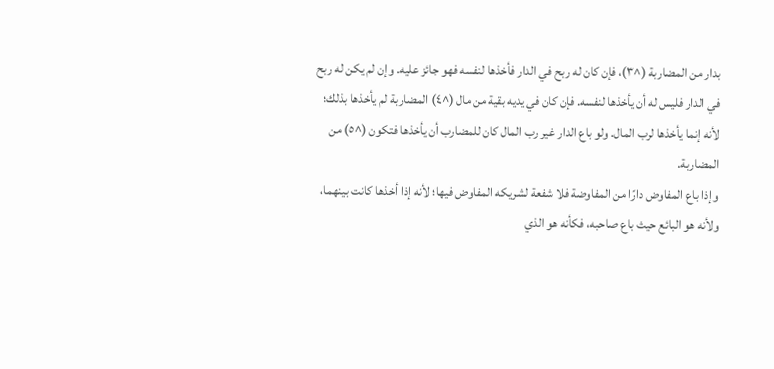بدار من المضاربة (^٣)، فإن كان له ربح في الدار فأخذها لنفسه فهو جائز عليه. وإن لم يكن له ربح في الدار فليس له أن يأخذها لنفسه. فإن كان في يديه بقية من مال (^٤) المضاربة لم يأخذها بذلك؛ لأنه إنما يأخذها لرب المال. ولو باع الدار غير رب المال كان للمضارب أن يأخذها فتكون (^٥) من المضاربة.
وإذا باع المفاوض دارًا من المفاوضة فلا شفعة لشريكه المفاوض فيها؛ لأنه إذا أخذها كانت بينهما، ولأنه هو البائع حيث باع صاحبه، فكأنه هو الذي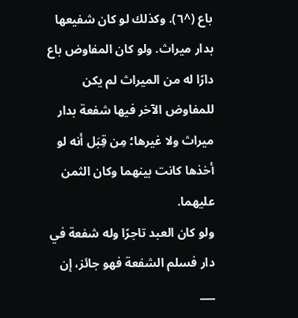باع (^٦). وكذلك لو كان شفيعها بدار ميراث. ولو كان المفاوض باع دارًا له من الميراث لم يكن للمفاوض الآخر فيها شفعة بدار ميراث ولا غيرها؛ مِن قِبَل أنه لو أخذها كانت بينهما وكان الثمن عليهما.
ولو كان العبد تاجرًا وله شفعة في دار فسلم الشفعة فهو جائز، إن
___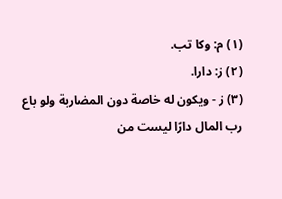(١) م: وكا تب.
(٢) ز: دارا.
(٣) ز - ويكون له خاصة دون المضاربة ولو باع رب المال دارًا ليست من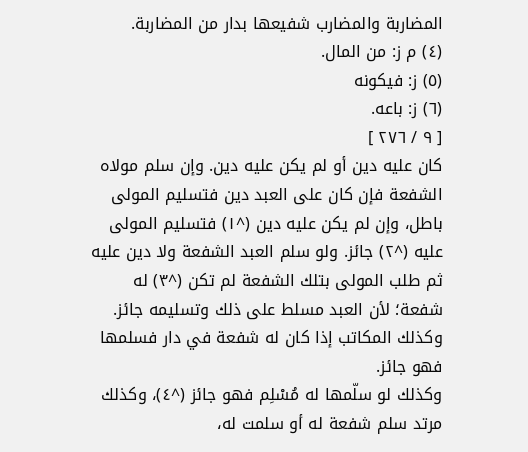المضاربة والمضارب شفيعها بدار من المضاربة.
(٤) م ز: من المال.
(٥) ز: فيكونه
(٦) ز: باعه.
[ ٩ / ٢٧٦ ]
كان عليه دين أو لم يكن عليه دين. وإن سلم مولاه الشفعة فإن كان على العبد دين فتسليم المولى باطل، وإن لم يكن عليه دين (^١) فتسليم المولى عليه (^٢) جائز. ولو سلم العبد الشفعة ولا دين عليه ثم طلب المولى بتلك الشفعة لم تكن (^٣) له شفعة؛ لأن العبد مسلط على ذلك وتسليمه جائز. وكذلك المكاتب إذا كان له شفعة في دار فسلمها فهو جائز.
وكذلك لو سلّمها له مُسْلِم فهو جائز (^٤)، وكذلك مرتد سلم شفعة له أو سلمت له،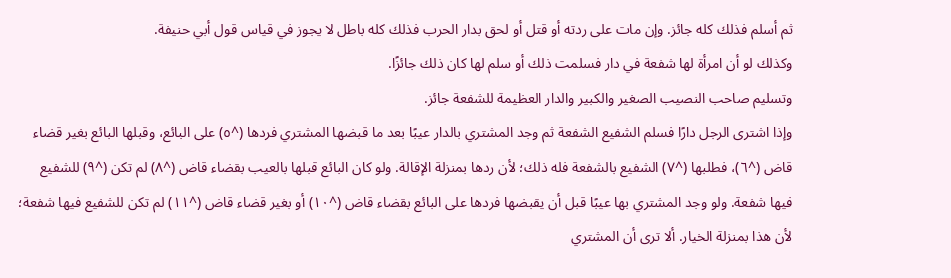ثم أسلم فذلك كله جائز. وإن مات على ردته أو قتل أو لحق بدار الحرب فذلك كله باطل لا يجوز في قياس قول أبي حنيفة.
وكذلك لو أن امرأة لها شفعة في دار فسلمت ذلك أو سلم لها كان ذلك جائزًا.
وتسليم صاحب النصيب الصغير والكبير والدار العظيمة للشفعة جائز.
وإذا اشترى الرجل دارًا فسلم الشفيع الشفعة ثم وجد المشتري بالدار عيبًا بعد ما قبضها المشتري فردها (^٥) على البائع، وقبلها البائع بغير قضاء قاض (^٦)، فطلبها (^٧) الشفيع بالشفعة فله ذلك؛ لأن ردها بمنزلة الإقالة. ولو كان البائع قبلها بالعيب بقضاء قاض (^٨) لم تكن (^٩) للشفيع فيها شفعة. ولو وجد المشتري بها عيبًا قبل أن يقبضها فردها على البائع بقضاء قاض (^١٠) أو بغير قضاء قاض (^١١) لم تكن للشفيع فيها شفعة؛ لأن هذا بمنزلة الخيار. ألا ترى أن المشتري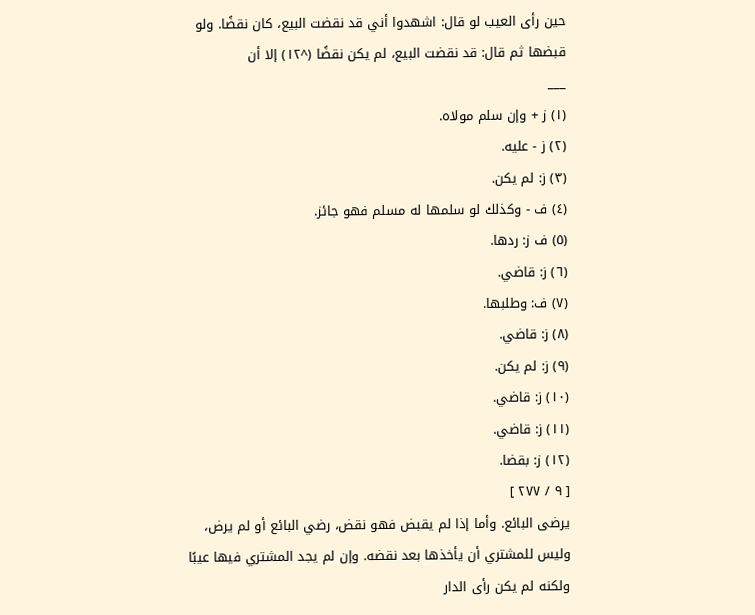حين رأى العيب لو قال: اشهدوا أني قد نقضت البيع، كان نقضًا. ولو قبضها ثم قال: قد نقضت البيع، لم يكن نقضًا (^١٢) إلا أن
___
(١) ز + وإن سلم مولاه.
(٢) ز - عليه.
(٣) ز: لم يكن.
(٤) ف - وكذلك لو سلمها له مسلم فهو جائز.
(٥) ف ز: ردها.
(٦) ز: قاضي.
(٧) ف: وطلبها.
(٨) ز: قاضي.
(٩) ز: لم يكن.
(١٠) ز: قاضي.
(١١) ز: قاضي.
(١٢) ز: بقضا.
[ ٩ / ٢٧٧ ]
يرضى البائع. وأما إذا لم يقبض فهو نقض، رضي البائع أو لم يرض، وليس للمشتري أن يأخذها بعد نقضه. وإن لم يجد المشتري فيها عيبًا ولكنه لم يكن رأى الدار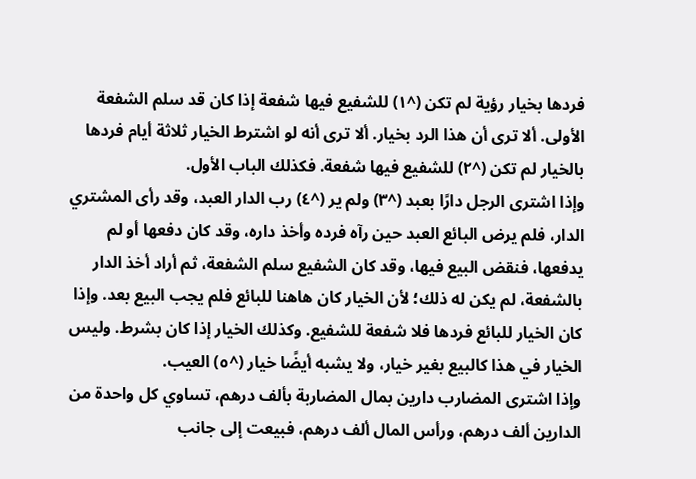فردها بخيار رؤية لم تكن (^١) للشفيع فيها شفعة إذا كان قد سلم الشفعة الأولى. ألا ترى أن هذا الرد بخيار. ألا ترى أنه لو اشترط الخيار ثلاثة أيام فردها بالخيار لم تكن (^٢) للشفيع فيها شفعة. فكذلك الباب الأول.
وإذا اشترى الرجل دارًا بعبد (^٣) ولم ير (^٤) رب الدار العبد، وقد رأى المشتري الدار، فلم يرض البائع العبد حين رآه فرده وأخذ داره، وقد كان دفعها أو لم يدفعها، فنقض البيع فيها، وقد كان الشفيع سلم الشفعة، ثم أراد أخذ الدار بالشفعة، لم يكن له ذلك؛ لأن الخيار كان هاهنا للبائع فلم يجب البيع بعد. وإذا كان الخيار للبائع فردها فلا شفعة للشفيع. وكذلك الخيار إذا كان بشرط. وليس الخيار في هذا كالبيع بغير خيار، ولا يشبه أيضًا خيار (^٥) العيب.
وإذا اشترى المضارب دارين بمال المضاربة بألف درهم، تساوي كل واحدة من الدارين ألف درهم، ورأس المال ألف درهم، فبيعت إلى جانب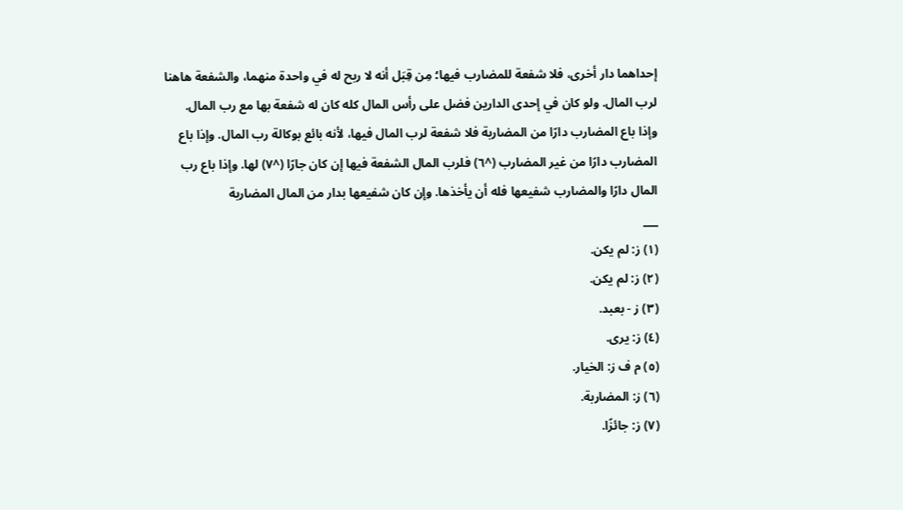إحداهما دار أخرى، فلا شفعة للمضارب فيها؛ مِن قِبَل أنه لا ربح له في واحدة منهما، والشفعة هاهنا لرب المال. ولو كان في إحدى الدارين فضل على رأس المال كله كان له شفعة بها مع رب المال.
وإذا باع المضارب دارًا من المضاربة فلا شفعة لرب المال فيها، لأنه بائع بوكالة رب المال. وإذا باع المضارب دارًا من غير المضارب (^٦) فلرب المال الشفعة فيها إن كان جارًا (^٧) لها. وإذا باع رب المال دارًا والمضارب شفيعها فله أن يأخذها. وإن كان شفيعها بدار من المال المضاربة
___
(١) ز: لم يكن.
(٢) ز: لم يكن.
(٣) ز - بعبد.
(٤) ز: يرى.
(٥) م ف ز: الخيار.
(٦) ز: المضاربة.
(٧) ز: جائزًا.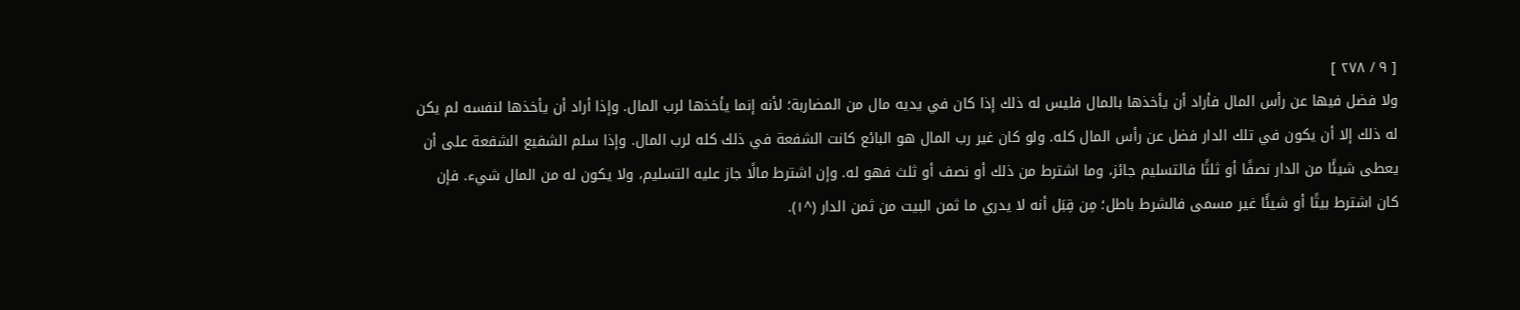[ ٩ / ٢٧٨ ]
ولا فضل فيها عن رأس المال فأراد أن يأخذها بالمال فليس له ذلك إذا كان في يديه مال من المضاربة؛ لأنه إنما يأخذها لرب المال. وإذا أراد أن يأخذها لنفسه لم يكن له ذلك إلا أن يكون في تلك الدار فضل عن رأس المال كله. ولو كان غير رب المال هو البائع كانت الشفعة في ذلك كله لرب المال. وإذا سلم الشفيع الشفعة على أن يعطى شيئًا من الدار نصفًا أو ثلثًا فالتسليم جائز، وما اشترط من ذلك أو نصف أو ثلث فهو له. وإن اشترط مالًا جاز عليه التسليم، ولا يكون له من المال شيء. فإن كان اشترط بيتًا أو شيئًا غير مسمى فالشرط باطل؛ مِن قِبَل أنه لا يدري ما ثمن البيت من ثمن الدار (^١).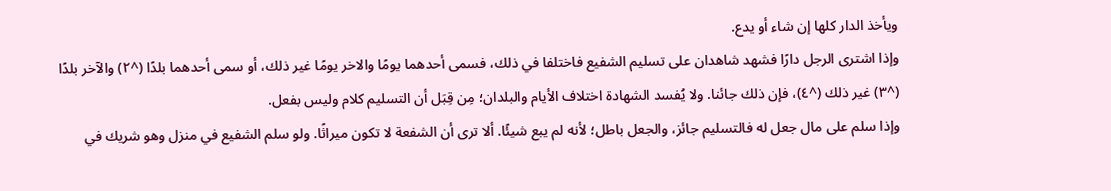ويأخذ الدار كلها إن شاء أو يدع.
وإذا اشترى الرجل دارًا فشهد شاهدان على تسليم الشفيع فاختلفا في ذلك، فسمى أحدهما يومًا والاخر يومًا غير ذلك، أو سمى أحدهما بلدًا (^٢) والآخر بلدًا (^٣) غير ذلك (^٤)، فإن ذلك جائنا. ولا يُفسد الشهادة اختلاف الأيام والبلدان؛ مِن قِبَل أن التسليم كلام وليس بفعل.
وإذا سلم على مال جعل له فالتسليم جائز، والجعل باطل؛ لأنه لم يبع شيئًا. ألا ترى أن الشفعة لا تكون ميراثًا. ولو سلم الشفيع في منزل وهو شريك في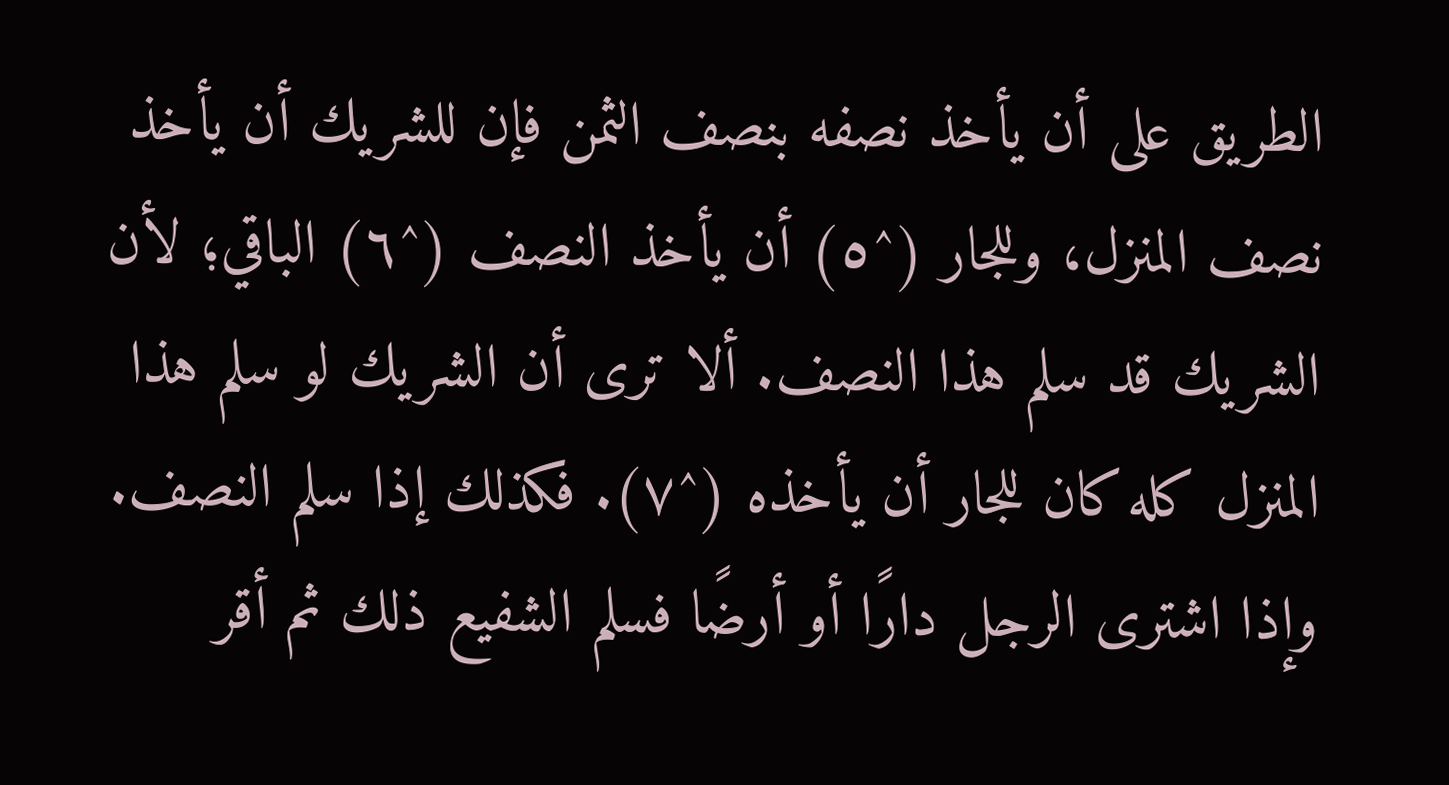الطريق على أن يأخذ نصفه بنصف الثمن فإن للشريك أن يأخذ نصف المنزل، وللجار (^٥) أن يأخذ النصف (^٦) الباقي؛ لأن الشريك قد سلم هذا النصف. ألا ترى أن الشريك لو سلم هذا المنزل كله كان للجار أن يأخذه (^٧). فكذلك إذا سلم النصف.
وإذا اشترى الرجل دارًا أو أرضًا فسلم الشفيع ذلك ثم أقر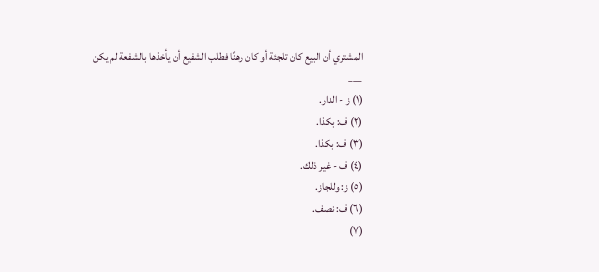المشتري أن البيع كان تلجئة أو كان رهنًا فطلب الشفيع أن يأخذها بالشفعة لم يكن
___
(١) ز - الدار.
(٢) ف: بكذا.
(٣) ف: بكذا.
(٤) ف - غير ذلك.
(٥) ز: وللجاز.
(٦) ف: نصف.
(٧)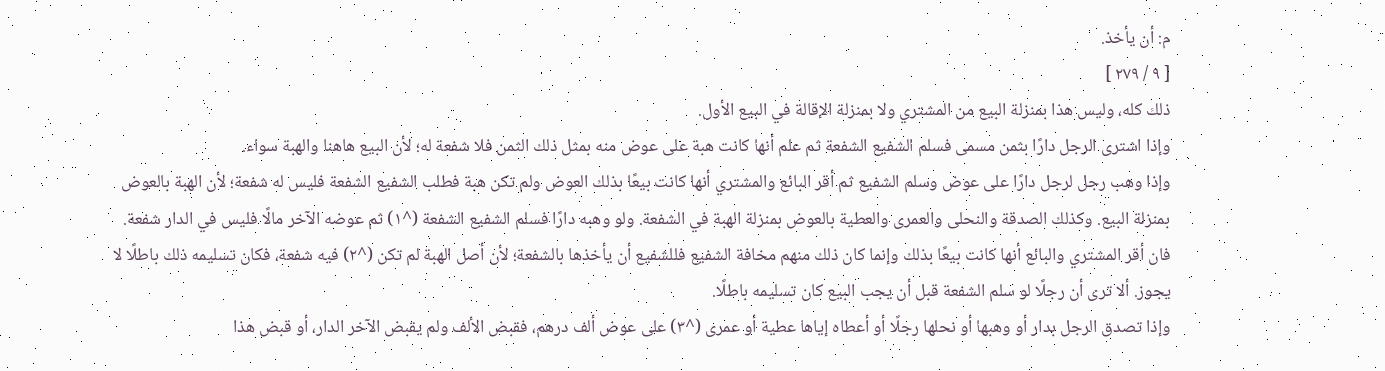م: أن يأخذ.
[ ٩ / ٢٧٩ ]
ذلك كله، وليس هذا بمنزلة البيع من المشتري ولا بمنزلة الإقالة في البيع الأول.
وإذا اشترى الرجل دارًا بثمن مسمى فسلم الشفيع الشفعة ثم علم أنها كانت هبة على عوض منه بمثل ذلك الثمن فلا شفعة له؛ لأن البيع هاهنا والهبة سواء.
وإذا وهب رجل لرجل دارًا على عوض وسلم الشفيع ثم أقر البائع والمشتري أنها كانت بيعًا بذلك العوض ولم تكن هبة فطلب الشفيع الشفعة فليس له شفعة؛ لأن الهبة بالعوض بمنزلة البيع. وكذلك الصدقة والنحلى والعمرى والعطية بالعوض بمنزلة الهبة في الشفعة. ولو وهبه دارًا فسلم الشفيع الشفعة (^١) ثم عوضه الآخر مالًا فليس في الدار شفعة. فان أقر المشتري والبائع أنها كانت بيعًا بذلك وإنما كان ذلك منهم مخافة الشفيع فللشفيع أن يأخذها بالشفعة؛ لأن أصل الهبة لم تكن (^٢) فيه شفعة، فكان تسليمه ذلك باطلًا لا يجوز. ألا ترى أن رجلًا لو سلم الشفعة قبل أن يجب البيع كان تسليمه باطلًا.
وإذا تصدق الرجل بدار أو وهبها أو نحلها رجلًا أو أعطاه إياها عطية أو عمرى (^٣) على عوض ألف درهم، فقبض الألف ولم يقبض الآخر الدار، أو قبض هذا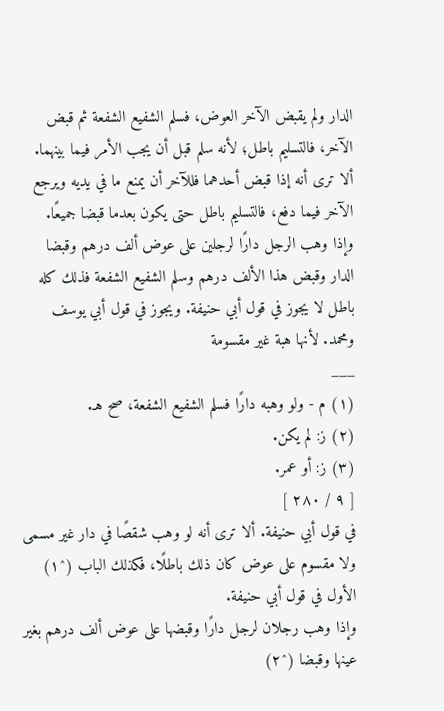الدار ولم يقبض الآخر العوض، فسلم الشفيع الشفعة ثم قبض الآخر، فالتسليم باطل؛ لأنه سلم قبل أن يجب الأمر فيما بينهما. ألا ترى أنه إذا قبض أحدهما فللآخر أن يمنع ما في يديه ويرجع الآخر فيما دفع، فالتسليم باطل حتى يكون بعدما قبضا جميعًا.
وإذا وهب الرجل دارًا لرجلين على عوض ألف درهم وقبضا الدار وقبض هذا الألف درهم وسلم الشفيع الشفعة فذلك كله باطل لا يجوز في قول أبي حنيفة. ويجوز في قول أبي يوسف ومحمد. لأنها هبة غير مقسومة
___
(١) م - ولو وهبه دارًا فسلم الشفيع الشفعة، صح هـ.
(٢) ز: لم يكن.
(٣) ز: أو عمر.
[ ٩ / ٢٨٠ ]
في قول أبي حنيفة. ألا ترى أنه لو وهب شقصًا في دار غير مسمى ولا مقسوم على عوض كان ذلك باطلًا، فكذلك الباب (^١) الأول في قول أبي حنيفة.
وإذا وهب رجلان لرجل دارًا وقبضها على عوض ألف درهم بغير عينها وقبضا (^٢)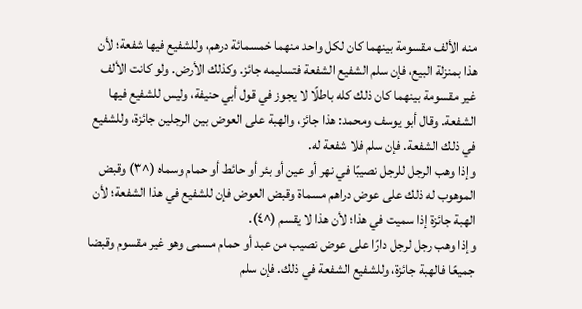منه الألف مقسومة بينهما كان لكل واحد منهما خمسمائة درهم، وللشفيع فيها شفعة؛ لأن هذا بمنزلة البيع، فإن سلم الشفيع الشفعة فتسليمه جائز. وكذلك الأرض. ولو كانت الألف غير مقسومة بينهما كان ذلك كله باطلًا لا يجوز في قول أبي حنيفة، وليس للشفيع فيها الشفعة. وقال أبو يوسف ومحمد: هذا جائز، والهبة على العوض بين الرجلين جائزة، وللشفيع في ذلك الشفعة. فإن سلم فلا شفعة له.
وإذا وهب الرجل للرجل نصيبًا في نهر أو عين أو بئر أو حائط أو حمام وسماه (^٣) وقبض الموهوب له ذلك على عوض دراهم مسماة وقبض العوض فإن للشفيع في هذا الشفعة؛ لأن الهبة جائزة إذا سميت في هذا؛ لأن هذا لا يقسم (^٤).
وإذا وهب رجل لرجل دارًا على عوض نصيب من عبد أو حمام مسمى وهو غير مقسوم وقبضا جميعًا فالهبة جائزة، وللشفيع الشفعة في ذلك. فإن سلم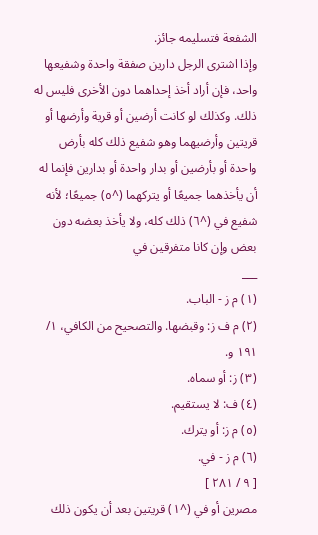الشفعة فتسليمه جائز.
وإذا اشترى الرجل دارين صفقة واحدة وشفيعها واحد، فإن أراد أخذ إحداهما دون الأخرى فليس له ذلك. وكذلك لو كانت أرضين أو قرية وأرضها أو قريتين وأرضيهما وهو شفيع ذلك كله بأرض واحدة أو بأرضين أو بدار واحدة أو بدارين فإنما له أن يأخذهما جميعًا أو يتركهما (^٥) جميعًا؛ لأنه شفيع في (^٦) ذلك كله، ولا يأخذ بعضه دون بعض وإن كانا متفرقين في
___
(١) م ز - الباب.
(٢) م ف ز: وقبضها. والتصحيح من الكافي، ١/ ١٩١ و.
(٣) ز: أو سماه.
(٤) ف: لا يستقيم.
(٥) م ز: أو يترك.
(٦) م ز - في.
[ ٩ / ٢٨١ ]
مصرين أو في (^١) قريتين بعد أن يكون ذلك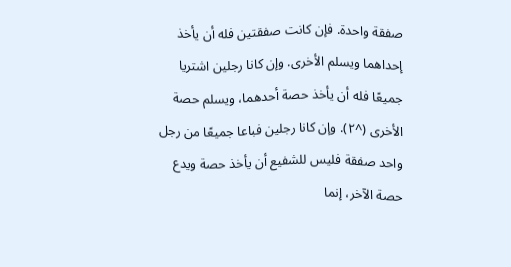صفقة واحدة. فإن كانت صفقتين فله أن يأخذ إحداهما ويسلم الأخرى. وإن كانا رجلين اشتريا جميعًا فله أن يأخذ حصة أحدهما، ويسلم حصة الأخرى (^٢). وإن كانا رجلين فباعا جميعًا من رجل واحد صفقة فليس للشفيع أن يأخذ حصة ويدع حصة الآخر، إنما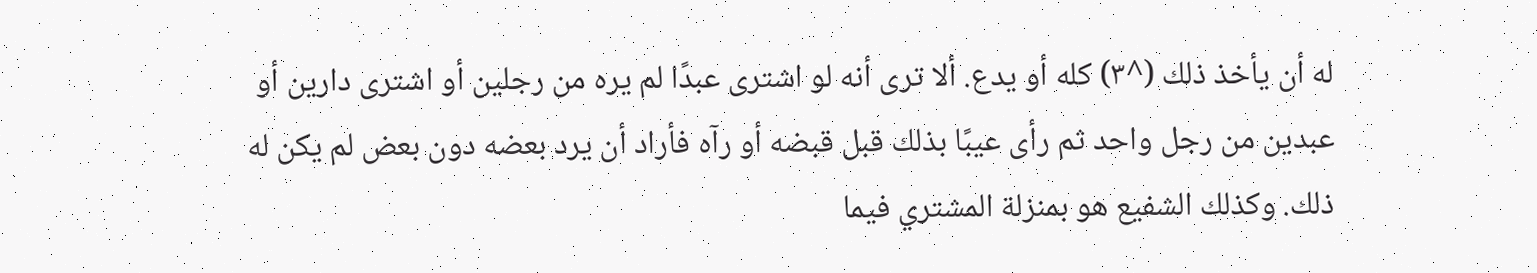له أن يأخذ ذلك (^٣) كله أو يدع. ألا ترى أنه لو اشترى عبدًا لم يره من رجلين أو اشترى دارين أو عبدين من رجل واحد ثم رأى عيبًا بذلك قبل قبضه أو رآه فأراد أن يرد بعضه دون بعض لم يكن له ذلك. وكذلك الشفيع هو بمنزلة المشتري فيما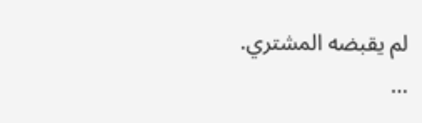لم يقبضه المشتري.
…